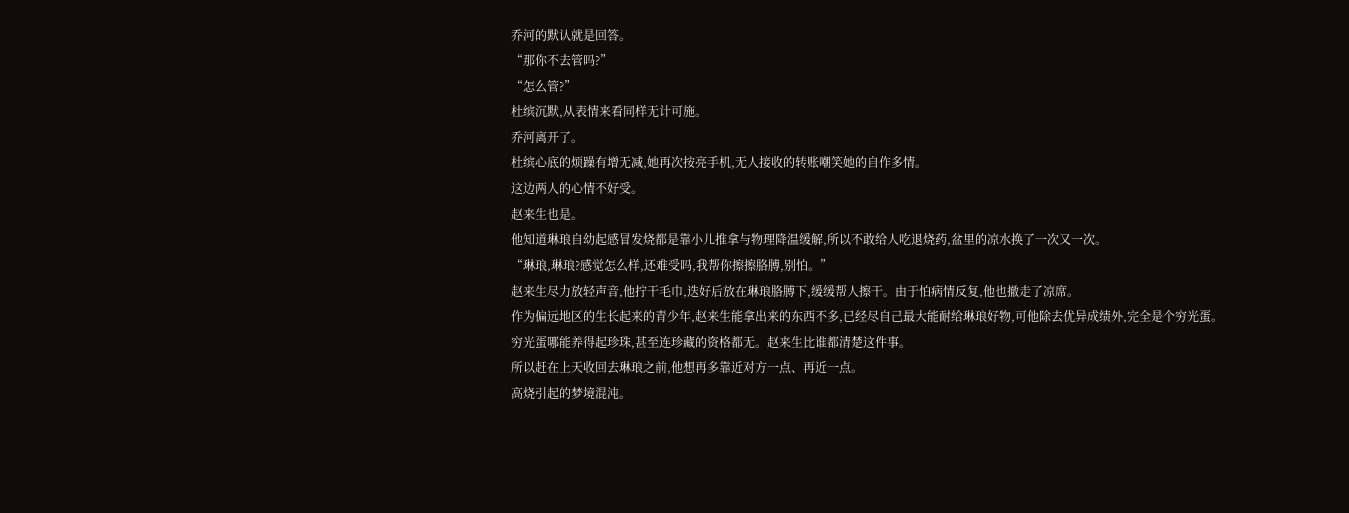乔河的默认就是回答。
“那你不去管吗?”
“怎么管?”
杜缤沉默,从表情来看同样无计可施。
乔河离开了。
杜缤心底的烦躁有增无减,她再次按亮手机,无人接收的转账嘲笑她的自作多情。
这边两人的心情不好受。
赵来生也是。
他知道琳琅自幼起感冒发烧都是靠小儿推拿与物理降温缓解,所以不敢给人吃退烧药,盆里的凉水换了一次又一次。
“琳琅,琳琅?感觉怎么样,还难受吗,我帮你擦擦胳膊,别怕。”
赵来生尽力放轻声音,他拧干毛巾,迭好后放在琳琅胳膊下,缓缓帮人擦干。由于怕病情反复,他也撤走了凉席。
作为偏远地区的生长起来的青少年,赵来生能拿出来的东西不多,已经尽自己最大能耐给琳琅好物,可他除去优异成绩外,完全是个穷光蛋。
穷光蛋哪能养得起珍珠,甚至连珍藏的资格都无。赵来生比谁都清楚这件事。
所以赶在上天收回去琳琅之前,他想再多靠近对方一点、再近一点。
高烧引起的梦境混沌。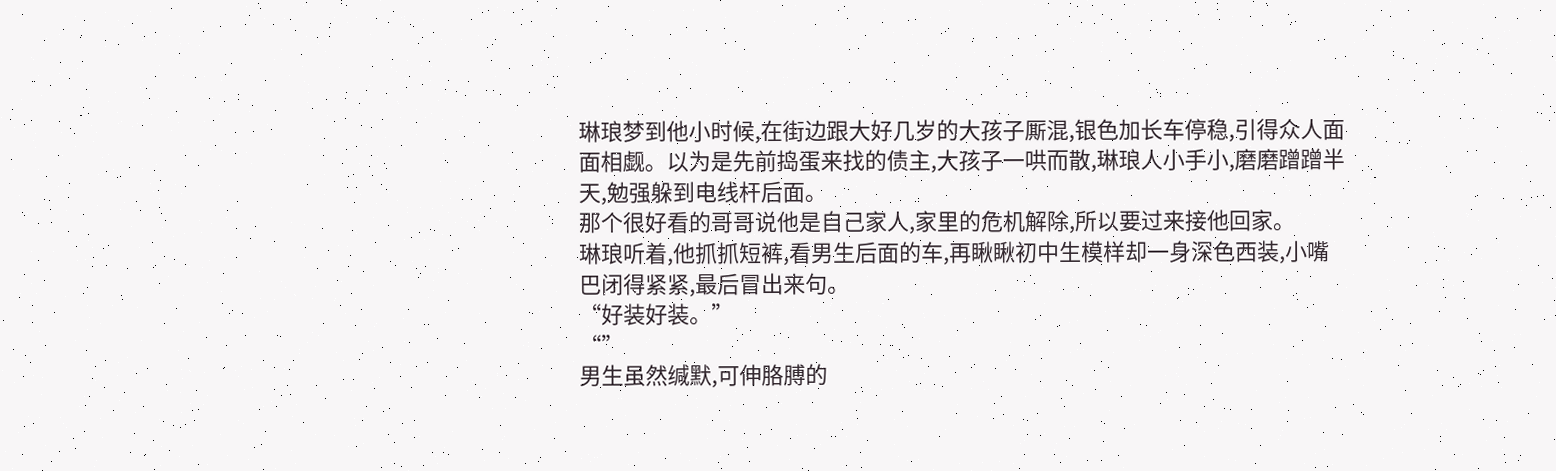琳琅梦到他小时候,在街边跟大好几岁的大孩子厮混,银色加长车停稳,引得众人面面相觑。以为是先前捣蛋来找的债主,大孩子一哄而散,琳琅人小手小,磨磨蹭蹭半天,勉强躲到电线杆后面。
那个很好看的哥哥说他是自己家人,家里的危机解除,所以要过来接他回家。
琳琅听着,他抓抓短裤,看男生后面的车,再瞅瞅初中生模样却一身深色西装,小嘴巴闭得紧紧,最后冒出来句。
“好装好装。”
“”
男生虽然缄默,可伸胳膊的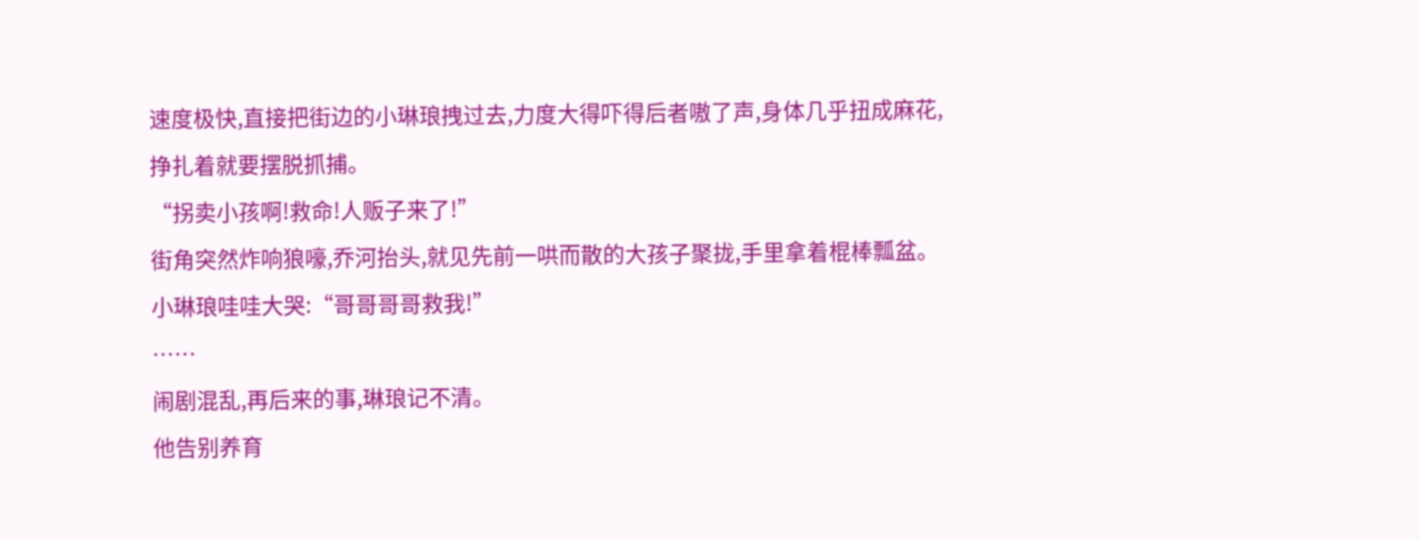速度极快,直接把街边的小琳琅拽过去,力度大得吓得后者嗷了声,身体几乎扭成麻花,挣扎着就要摆脱抓捕。
“拐卖小孩啊!救命!人贩子来了!”
街角突然炸响狼嚎,乔河抬头,就见先前一哄而散的大孩子聚拢,手里拿着棍棒瓢盆。
小琳琅哇哇大哭:“哥哥哥哥救我!”
……
闹剧混乱,再后来的事,琳琅记不清。
他告别养育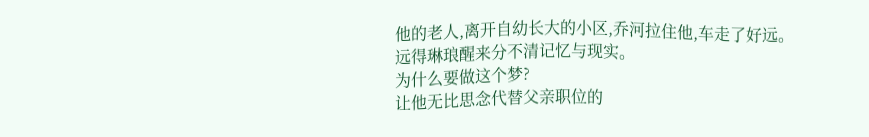他的老人,离开自幼长大的小区,乔河拉住他,车走了好远。
远得琳琅醒来分不清记忆与现实。
为什么要做这个梦?
让他无比思念代替父亲职位的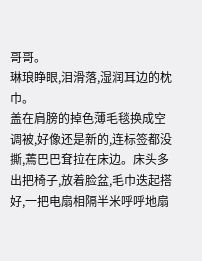哥哥。
琳琅睁眼,泪滑落,湿润耳边的枕巾。
盖在肩膀的掉色薄毛毯换成空调被,好像还是新的,连标签都没撕,蔫巴巴耷拉在床边。床头多出把椅子,放着脸盆,毛巾迭起搭好,一把电扇相隔半米呼呼地扇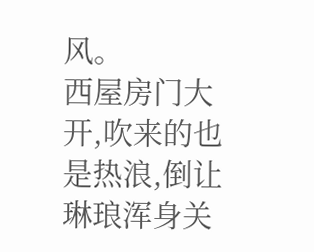风。
西屋房门大开,吹来的也是热浪,倒让琳琅浑身关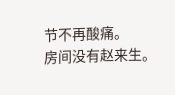节不再酸痛。
房间没有赵来生。